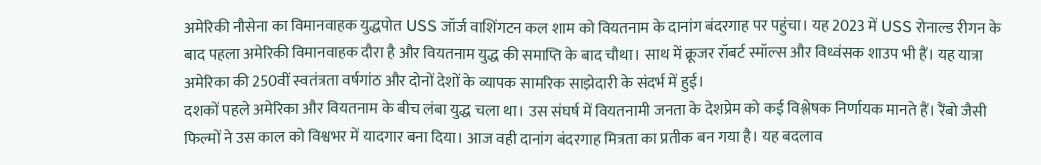अमेरिकी नौसेना का विमानवाहक युद्धपोत USS जॉर्ज वाशिंगटन कल शाम को वियतनाम के दानांग बंदरगाह पर पहुंचा। यह 2023 में USS रोनाल्ड रीगन के बाद पहला अमेरिकी विमानवाहक दौरा है और वियतनाम युद्ध की समाप्ति के बाद चौथा। साथ में क्रूजर रॉबर्ट स्मॉल्स और विध्वंसक शाउप भी हैं। यह यात्रा अमेरिका की 250वीं स्वतंत्रता वर्षगांठ और दोनों देशों के व्यापक सामरिक साझेदारी के संदर्भ में हुई।
दशकों पहले अमेरिका और वियतनाम के बीच लंबा युद्ध चला था। उस संघर्ष में वियतनामी जनता के देशप्रेम को कई विश्लेषक निर्णायक मानते हैं। रैंबो जैसी फिल्मों ने उस काल को विश्वभर में यादगार बना दिया। आज वही दानांग बंदरगाह मित्रता का प्रतीक बन गया है। यह बदलाव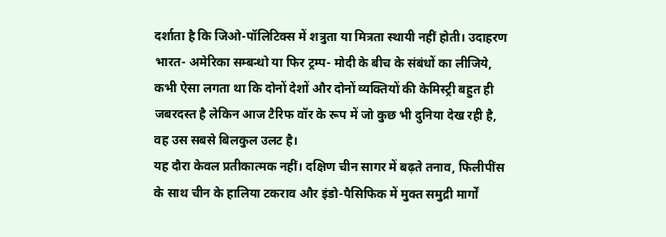दर्शाता है कि जिओ-पॉलिटिक्स में शत्रुता या मित्रता स्थायी नहीं होती। उदाहरण भारत- अमेरिका सम्बन्धो या फिर ट्रम्प- मोदी के बीच के संबंधों का लीजिये, कभी ऐसा लगता था कि दोनों देशों और दोनों व्यक्तियों की केमिस्ट्री बहुत ही जबरदस्त है लेकिन आज टैरिफ वॉर के रूप में जो कुछ भी दुनिया देख रही है, वह उस सबसे बिलकुल उलट है।
यह दौरा केवल प्रतीकात्मक नहीं। दक्षिण चीन सागर में बढ़ते तनाव, फिलीपींस के साथ चीन के हालिया टकराव और इंडो-पैसिफिक में मुक्त समुद्री मार्गों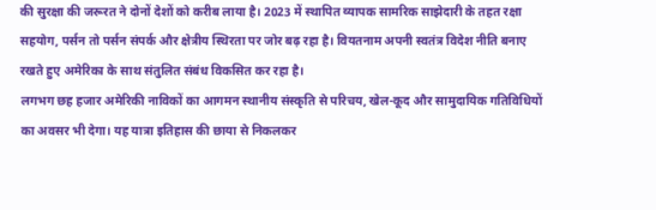की सुरक्षा की जरूरत ने दोनों देशों को करीब लाया है। 2023 में स्थापित व्यापक सामरिक साझेदारी के तहत रक्षा सहयोग, पर्सन तो पर्सन संपर्क और क्षेत्रीय स्थिरता पर जोर बढ़ रहा है। वियतनाम अपनी स्वतंत्र विदेश नीति बनाए रखते हुए अमेरिका के साथ संतुलित संबंध विकसित कर रहा है।
लगभग छह हजार अमेरिकी नाविकों का आगमन स्थानीय संस्कृति से परिचय, खेल-कूद और सामुदायिक गतिविधियों का अवसर भी देगा। यह यात्रा इतिहास की छाया से निकलकर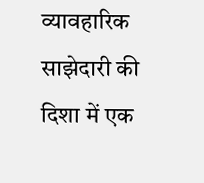व्यावहारिक साझेदारी की दिशा में एक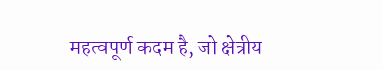महत्वपूर्ण कदम है, जो क्षेत्रीय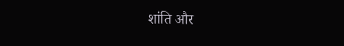शांति और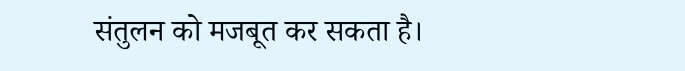संतुलन को मजबूत कर सकता है।